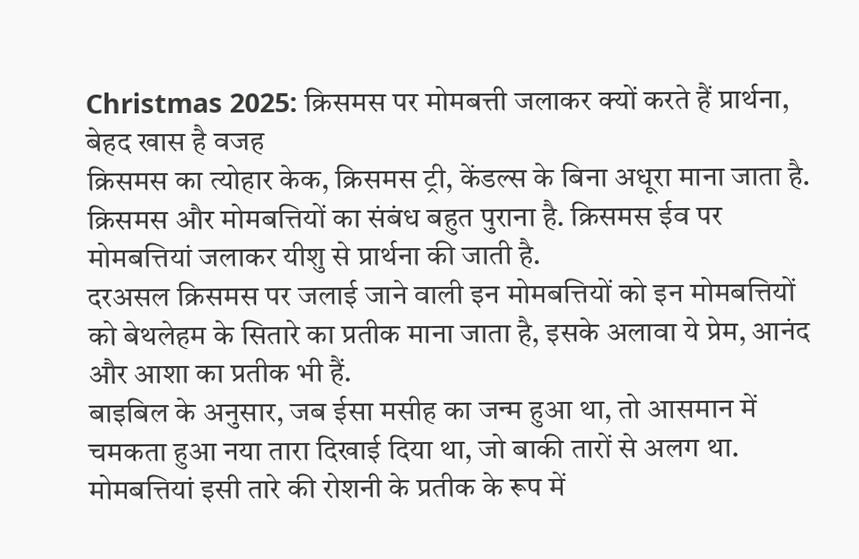Christmas 2025: क्रिसमस पर मोमबत्ती जलाकर क्यों करते हैं प्रार्थना, बेहद खास है वजह
क्रिसमस का त्योहार केक, क्रिसमस ट्री, केंडल्स के बिना अधूरा माना जाता है. क्रिसमस और मोमबत्तियों का संबंध बहुत पुराना है. क्रिसमस ईव पर मोमबत्तियां जलाकर यीशु से प्रार्थना की जाती है.
दरअसल क्रिसमस पर जलाई जाने वाली इन मोमबत्तियों को इन मोमबत्तियों को बेथलेहम के सितारे का प्रतीक माना जाता है, इसके अलावा ये प्रेम, आनंद और आशा का प्रतीक भी हैं.
बाइबिल के अनुसार, जब ईसा मसीह का जन्म हुआ था, तो आसमान में चमकता हुआ नया तारा दिखाई दिया था, जो बाकी तारों से अलग था. मोमबत्तियां इसी तारे की रोशनी के प्रतीक के रूप में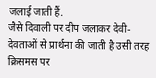जलाई जाती हैं.
जैसे दिवाली पर दीप जलाकर देवी-देवताओं से प्रार्थना की जाती है उसी तरह क्रिसमस पर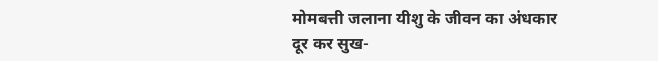मोमबत्ती जलाना यीशु के जीवन का अंधकार दूर कर सुख-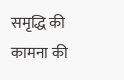समृद्धि की कामना की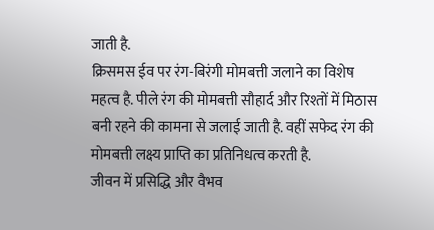जाती है.
क्रिसमस ईव पर रंग-बिरंगी मोमबत्ती जलाने का विशेष महत्व है. पीले रंग की मोमबत्ती सौहार्द और रिश्तों में मिठास बनी रहने की कामना से जलाई जाती है. वहीं सफेद रंग की मोमबत्ती लक्ष्य प्राप्ति का प्रतिनिधत्व करती है.
जीवन में प्रसिद्धि और वैभव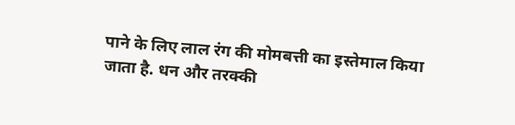पाने के लिए लाल रंग की मोमबत्ती का इस्तेमाल किया जाता है. धन और तरक्की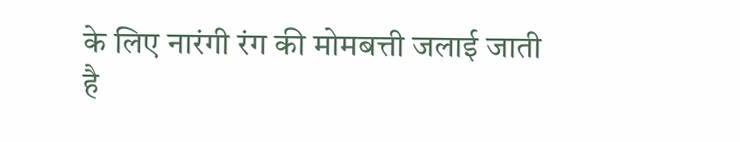के लिए नारंगी रंग की मोमबत्ती जलाई जाती है